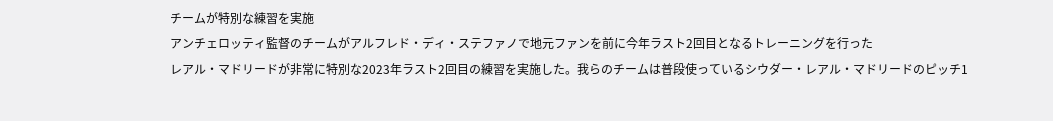チームが特別な練習を実施
アンチェロッティ監督のチームがアルフレド・ディ・ステファノで地元ファンを前に今年ラスト2回目となるトレーニングを行った
レアル・マドリードが非常に特別な2023年ラスト2回目の練習を実施した。我らのチームは普段使っているシウダー・レアル・マドリードのピッチ1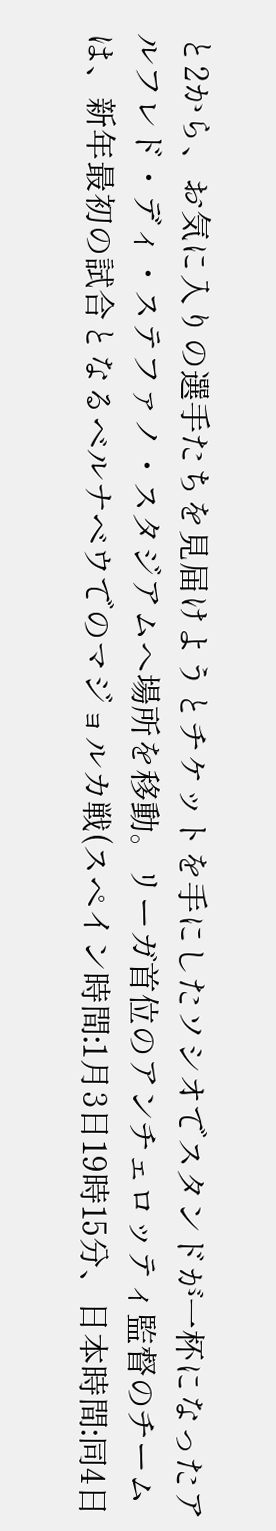と2から、お気に入りの選手たちを見届けようとチケットを手にしたソシオでスタンドが一杯になったアルフレド・ディ・ステファノ・スタジアムへ場所を移動。リーガ首位のアンチェロッティ監督のチームは、新年最初の試合となるベルナベウでのマジョルカ戦(スペイン時間:1月3日19時15分、日本時間:同4日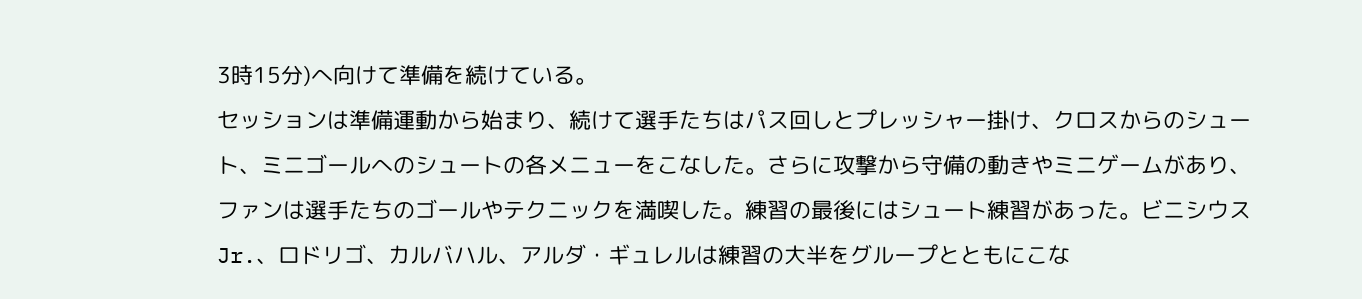3時15分)へ向けて準備を続けている。
セッションは準備運動から始まり、続けて選手たちはパス回しとプレッシャー掛け、クロスからのシュート、ミニゴールへのシュートの各メニューをこなした。さらに攻撃から守備の動きやミニゲームがあり、ファンは選手たちのゴールやテクニックを満喫した。練習の最後にはシュート練習があった。ビニシウスJr.、ロドリゴ、カルバハル、アルダ・ギュレルは練習の大半をグループとともにこな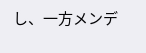し、一方メンデ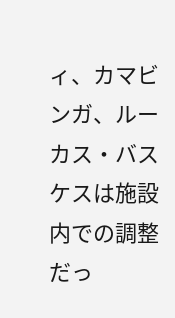ィ、カマビンガ、ルーカス・バスケスは施設内での調整だっ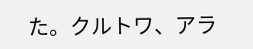た。クルトワ、アラ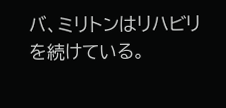バ、ミリトンはリハビリを続けている。